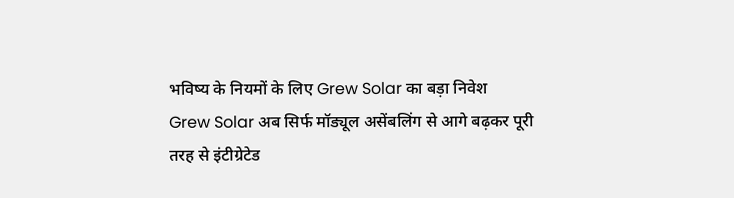भविष्य के नियमों के लिए Grew Solar का बड़ा निवेश
Grew Solar अब सिर्फ मॉड्यूल असेंबलिंग से आगे बढ़कर पूरी तरह से इंटीग्रेटेड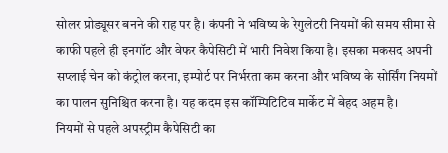सोलर प्रोड्यूसर बनने की राह पर है। कंपनी ने भविष्य के रेगुलेटरी नियमों की समय सीमा से काफी पहले ही इनगॉट और वेफर कैपेसिटी में भारी निवेश किया है। इसका मकसद अपनी सप्लाई चेन को कंट्रोल करना, इम्पोर्ट पर निर्भरता कम करना और भविष्य के सोर्सिंग नियमों का पालन सुनिश्चित करना है। यह कदम इस कॉम्पिटिटिव मार्केट में बेहद अहम है।
नियमों से पहले अपस्ट्रीम कैपेसिटी का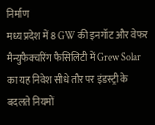निर्माण
मध्य प्रदेश में 8 GW की इनगॉट और वेफर मैन्युफैक्चरिंग फैसिलिटी में Grew Solar का यह निवेश सीधे तौर पर इंडस्ट्री के बदलते नियमों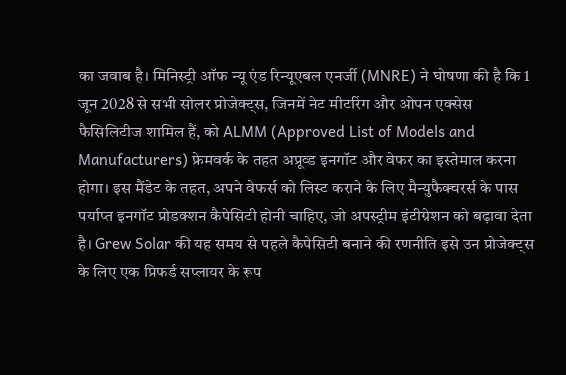का जवाब है। मिनिस्ट्री ऑफ न्यू एंड रिन्यूएबल एनर्जी (MNRE) ने घोषणा की है कि 1 जून 2028 से सभी सोलर प्रोजेक्ट्स, जिनमें नेट मीटरिंग और ओपन एक्सेस फैसिलिटीज शामिल हैं, को ALMM (Approved List of Models and Manufacturers) फ्रेमवर्क के तहत अप्रूव्ड इनगॉट और वेफर का इस्तेमाल करना होगा। इस मैंडेट के तहत, अपने वेफर्स को लिस्ट कराने के लिए मैन्युफैक्चरर्स के पास पर्याप्त इनगॉट प्रोडक्शन कैपेसिटी होनी चाहिए, जो अपस्ट्रीम इंटीग्रेशन को बढ़ावा देता है। Grew Solar की यह समय से पहले कैपेसिटी बनाने की रणनीति इसे उन प्रोजेक्ट्स के लिए एक प्रिफर्ड सप्लायर के रूप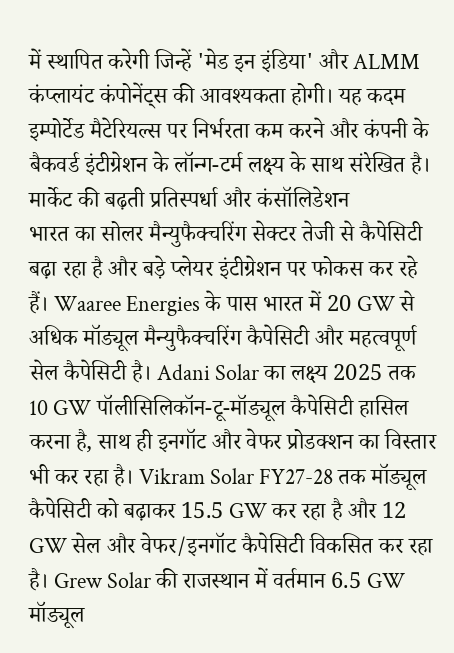में स्थापित करेगी जिन्हें 'मेड इन इंडिया' और ALMM कंप्लायंट कंपोनेंट्स की आवश्यकता होगी। यह कदम इम्पोर्टेड मैटेरियल्स पर निर्भरता कम करने और कंपनी के बैकवर्ड इंटीग्रेशन के लॉन्ग-टर्म लक्ष्य के साथ संरेखित है।
मार्केट की बढ़ती प्रतिस्पर्धा और कंसॉलिडेशन
भारत का सोलर मैन्युफैक्चरिंग सेक्टर तेजी से कैपेसिटी बढ़ा रहा है और बड़े प्लेयर इंटीग्रेशन पर फोकस कर रहे हैं। Waaree Energies के पास भारत में 20 GW से अधिक मॉड्यूल मैन्युफैक्चरिंग कैपेसिटी और महत्वपूर्ण सेल कैपेसिटी है। Adani Solar का लक्ष्य 2025 तक 10 GW पॉलीसिलिकॉन-टू-मॉड्यूल कैपेसिटी हासिल करना है, साथ ही इनगॉट और वेफर प्रोडक्शन का विस्तार भी कर रहा है। Vikram Solar FY27-28 तक मॉड्यूल कैपेसिटी को बढ़ाकर 15.5 GW कर रहा है और 12 GW सेल और वेफर/इनगॉट कैपेसिटी विकसित कर रहा है। Grew Solar की राजस्थान में वर्तमान 6.5 GW मॉड्यूल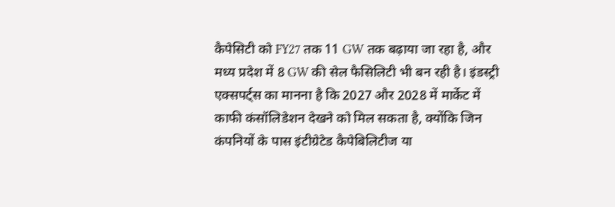कैपेसिटी को FY27 तक 11 GW तक बढ़ाया जा रहा है, और मध्य प्रदेश में 8 GW की सेल फैसिलिटी भी बन रही है। इंडस्ट्री एक्सपर्ट्स का मानना है कि 2027 और 2028 में मार्केट में काफी कंसॉलिडेशन देखने को मिल सकता है, क्योंकि जिन कंपनियों के पास इंटीग्रेटेड कैपेबिलिटीज या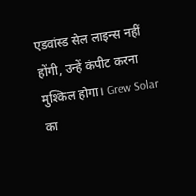एडवांस्ड सेल लाइन्स नहीं होंगी, उन्हें कंपीट करना मुश्किल होगा। Grew Solar का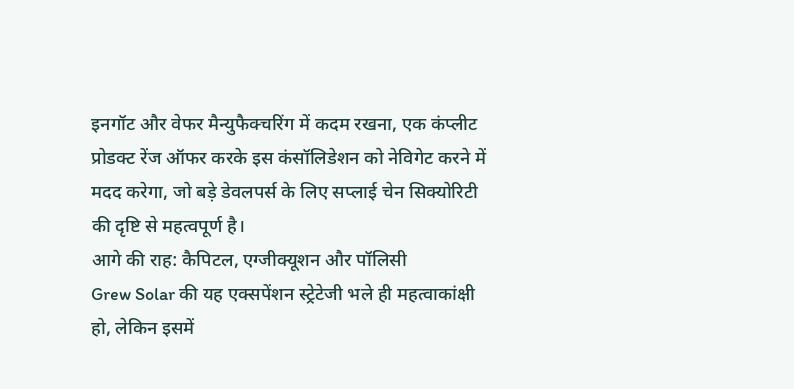इनगॉट और वेफर मैन्युफैक्चरिंग में कदम रखना, एक कंप्लीट प्रोडक्ट रेंज ऑफर करके इस कंसॉलिडेशन को नेविगेट करने में मदद करेगा, जो बड़े डेवलपर्स के लिए सप्लाई चेन सिक्योरिटी की दृष्टि से महत्वपूर्ण है।
आगे की राह: कैपिटल, एग्जीक्यूशन और पॉलिसी
Grew Solar की यह एक्सपेंशन स्ट्रेटेजी भले ही महत्वाकांक्षी हो, लेकिन इसमें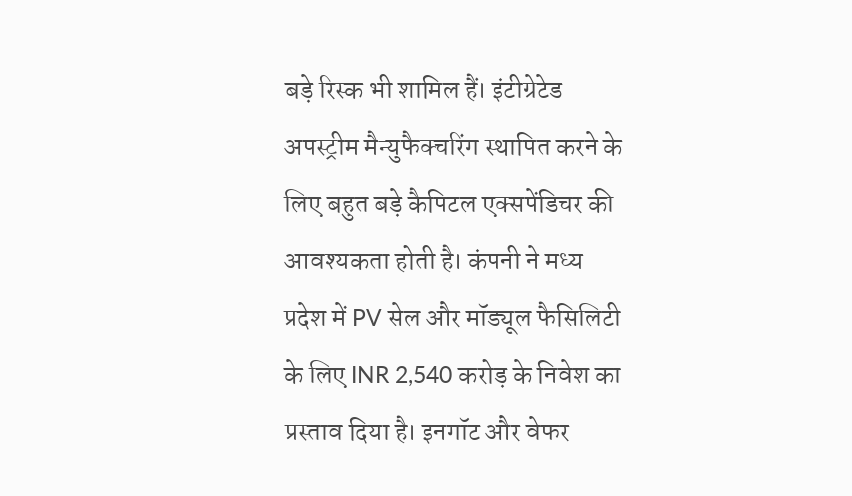बड़े रिस्क भी शामिल हैं। इंटीग्रेटेड अपस्ट्रीम मैन्युफैक्चरिंग स्थापित करने के लिए बहुत बड़े कैपिटल एक्सपेंडिचर की आवश्यकता होती है। कंपनी ने मध्य प्रदेश में PV सेल और मॉड्यूल फैसिलिटी के लिए INR 2,540 करोड़ के निवेश का प्रस्ताव दिया है। इनगॉट और वेफर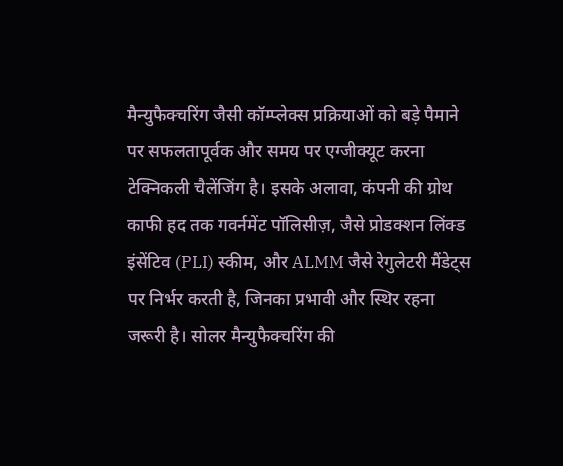मैन्युफैक्चरिंग जैसी कॉम्प्लेक्स प्रक्रियाओं को बड़े पैमाने पर सफलतापूर्वक और समय पर एग्जीक्यूट करना टेक्निकली चैलेंजिंग है। इसके अलावा, कंपनी की ग्रोथ काफी हद तक गवर्नमेंट पॉलिसीज़, जैसे प्रोडक्शन लिंक्ड इंसेंटिव (PLI) स्कीम, और ALMM जैसे रेगुलेटरी मैंडेट्स पर निर्भर करती है, जिनका प्रभावी और स्थिर रहना जरूरी है। सोलर मैन्युफैक्चरिंग की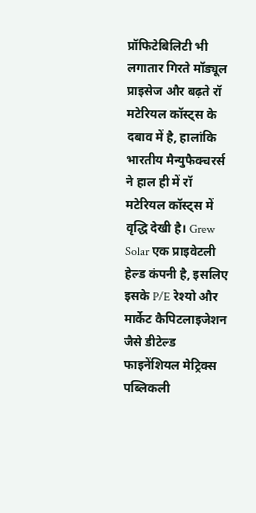प्रॉफिटेबिलिटी भी लगातार गिरते मॉड्यूल प्राइसेज और बढ़ते रॉ मटेरियल कॉस्ट्स के दबाव में है, हालांकि भारतीय मैन्युफैक्चरर्स ने हाल ही में रॉ मटेरियल कॉस्ट्स में वृद्धि देखी है। Grew Solar एक प्राइवेटली हेल्ड कंपनी है, इसलिए इसके P/E रेश्यो और मार्केट कैपिटलाइजेशन जैसे डीटेल्ड फाइनेंशियल मेट्रिक्स पब्लिकली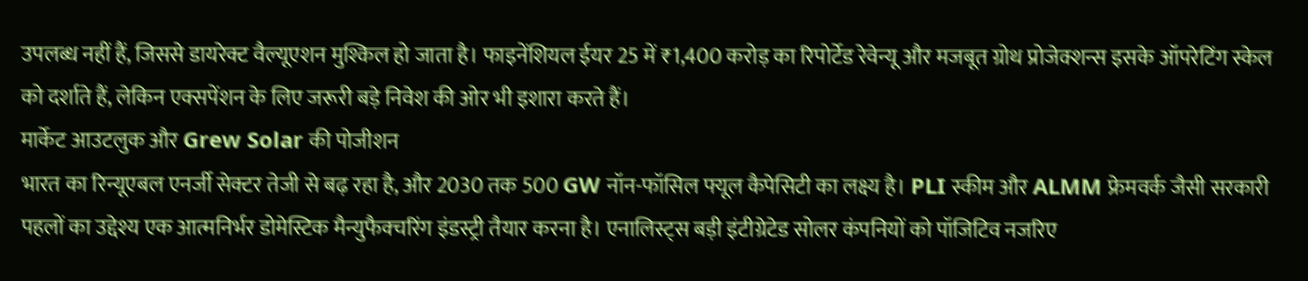उपलब्ध नहीं हैं, जिससे डायरेक्ट वैल्यूएशन मुश्किल हो जाता है। फाइनेंशियल ईयर 25 में ₹1,400 करोड़ का रिपोर्टेड रेवेन्यू और मजबूत ग्रोथ प्रोजेक्शन्स इसके ऑपरेटिंग स्केल को दर्शाते हैं, लेकिन एक्सपेंशन के लिए जरूरी बड़े निवेश की ओर भी इशारा करते हैं।
मार्केट आउटलुक और Grew Solar की पोजीशन
भारत का रिन्यूएबल एनर्जी सेक्टर तेजी से बढ़ रहा है, और 2030 तक 500 GW नॉन-फॉसिल फ्यूल कैपेसिटी का लक्ष्य है। PLI स्कीम और ALMM फ्रेमवर्क जैसी सरकारी पहलों का उद्देश्य एक आत्मनिर्भर डोमेस्टिक मैन्युफैक्चरिंग इंडस्ट्री तैयार करना है। एनालिस्ट्स बड़ी इंटीग्रेटेड सोलर कंपनियों को पॉजिटिव नजरिए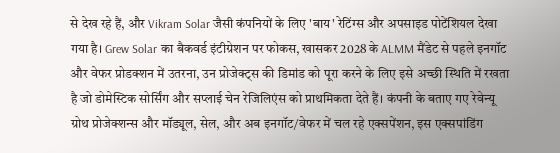से देख रहे हैं, और Vikram Solar जैसी कंपनियों के लिए 'बाय' रेटिंग्स और अपसाइड पोटेंशियल देखा गया है। Grew Solar का बैकवर्ड इंटीग्रेशन पर फोकस, खासकर 2028 के ALMM मैंडेट से पहले इनगॉट और वेफर प्रोडक्शन में उतरना, उन प्रोजेक्ट्स की डिमांड को पूरा करने के लिए इसे अच्छी स्थिति में रखता है जो डोमेस्टिक सोर्सिंग और सप्लाई चेन रेजिलिएंस को प्राथमिकता देते हैं। कंपनी के बताए गए रेवेन्यू ग्रोथ प्रोजेक्शन्स और मॉड्यूल, सेल, और अब इनगॉट/वेफर में चल रहे एक्सपेंशन, इस एक्सपांडिंग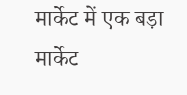मार्केट में एक बड़ा मार्केट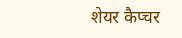शेयर कैप्चर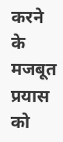करने के मजबूत प्रयास को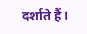दर्शाते हैं।